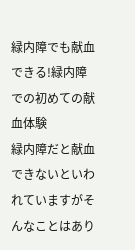緑内障でも献血できる!緑内障での初めての献血体験
緑内障だと献血できないといわれていますがそんなことはあり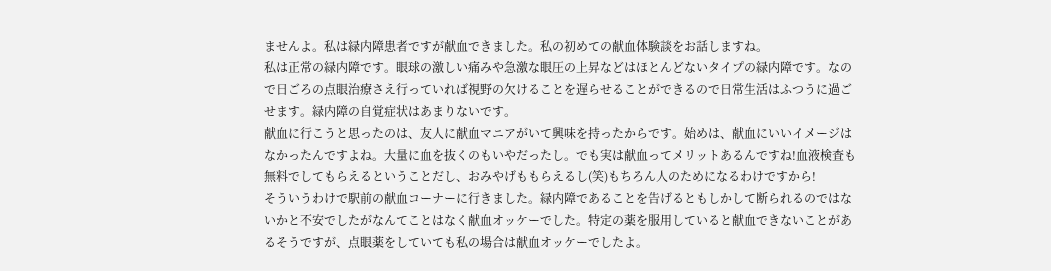ませんよ。私は緑内障患者ですが献血できました。私の初めての献血体験談をお話しますね。
私は正常の緑内障です。眼球の激しい痛みや急激な眼圧の上昇などはほとんどないタイプの緑内障です。なので日ごろの点眼治療さえ行っていれば視野の欠けることを遅らせることができるので日常生活はふつうに過ごせます。緑内障の自覚症状はあまりないです。
献血に行こうと思ったのは、友人に献血マニアがいて興味を持ったからです。始めは、献血にいいイメージはなかったんですよね。大量に血を抜くのもいやだったし。でも実は献血ってメリットあるんですね!血液検査も無料でしてもらえるということだし、おみやげももらえるし(笑)もちろん人のためになるわけですから!
そういうわけで駅前の献血コーナーに行きました。緑内障であることを告げるともしかして断られるのではないかと不安でしたがなんてことはなく献血オッケーでした。特定の薬を服用していると献血できないことがあるそうですが、点眼薬をしていても私の場合は献血オッケーでしたよ。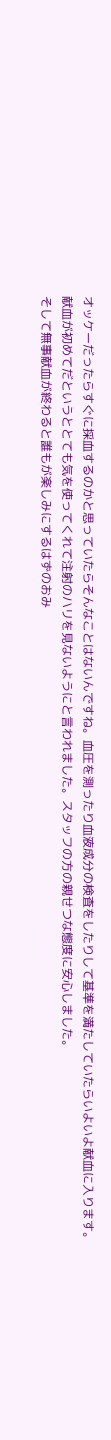オッケーだったらすぐに採血するのかと思っていたらそんなことはないんですね。血圧を測ったり血液成分の検査をしたりして基準を満たしていたらいよいよ献血に入ります。
献血が初めてだというととても気を使ってくれて注射のハリを見ないようにと言われました。スタッフの方の親せつな態度に安心しました。
そして無事献血が終わると誰もが楽しみにするはずのおみ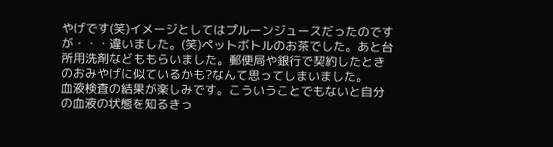やげです(笑)イメージとしてはプルーンジュースだったのですが・・・違いました。(笑)ペットボトルのお茶でした。あと台所用洗剤などももらいました。郵便局や銀行で契約したときのおみやげに似ているかも?なんて思ってしまいました。
血液検査の結果が楽しみです。こういうことでもないと自分の血液の状態を知るきっ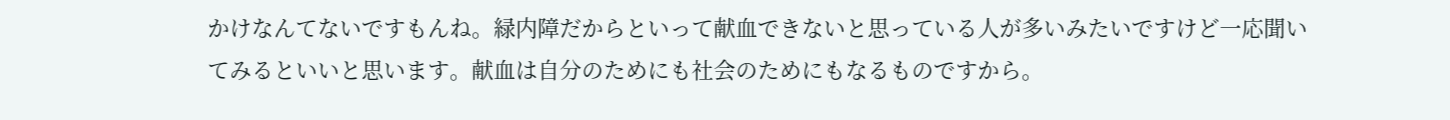かけなんてないですもんね。緑内障だからといって献血できないと思っている人が多いみたいですけど一応聞いてみるといいと思います。献血は自分のためにも社会のためにもなるものですから。